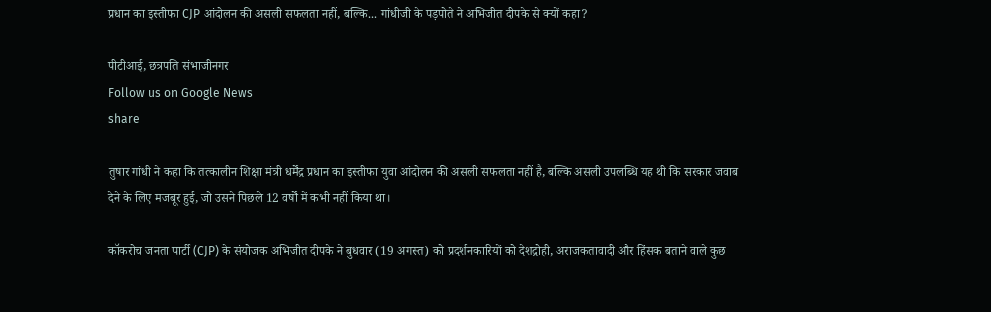प्रधान का इस्तीफा CJP आंदोलन की असली सफलता नहीं, बल्कि... गांधीजी के पड़पोते ने अभिजीत दीपके से क्यों कहा?

पीटीआई, छत्रपति संभाजीनगर
Follow us on Google News
share

तुषार गांधी ने कहा कि तत्कालीन शिक्षा मंत्री धर्मेंद्र प्रधान का इस्तीफा युवा आंदोलन की असली सफलता नहीं है, बल्कि असली उपलब्धि यह थी कि सरकार जवाब देने के लिए मजबूर हुई, जो उसने पिछले 12 वर्षों में कभी नहीं किया था।

कॉकरोच जनता पार्टी (CJP) के संयोजक अभिजीत दीपके ने बुधवार (19 अगस्त) को प्रदर्शनकारियों को देशद्रोही, अराजकतावादी और हिंसक बताने वाले कुछ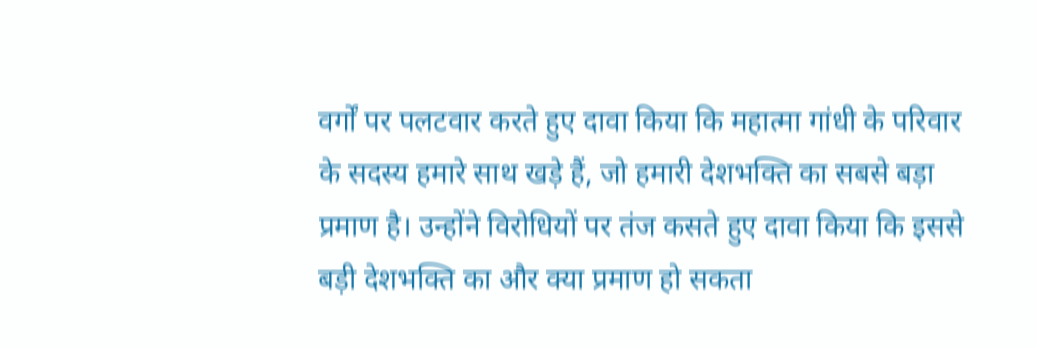वर्गों पर पलटवार करते हुए दावा किया कि महात्मा गांधी के परिवार के सदस्य हमारे साथ खड़े हैं, जो हमारी देशभक्ति का सबसे बड़ा प्रमाण है। उन्होंने विरोधियों पर तंज कसते हुए दावा किया कि इससे बड़ी देशभक्ति का और क्या प्रमाण हो सकता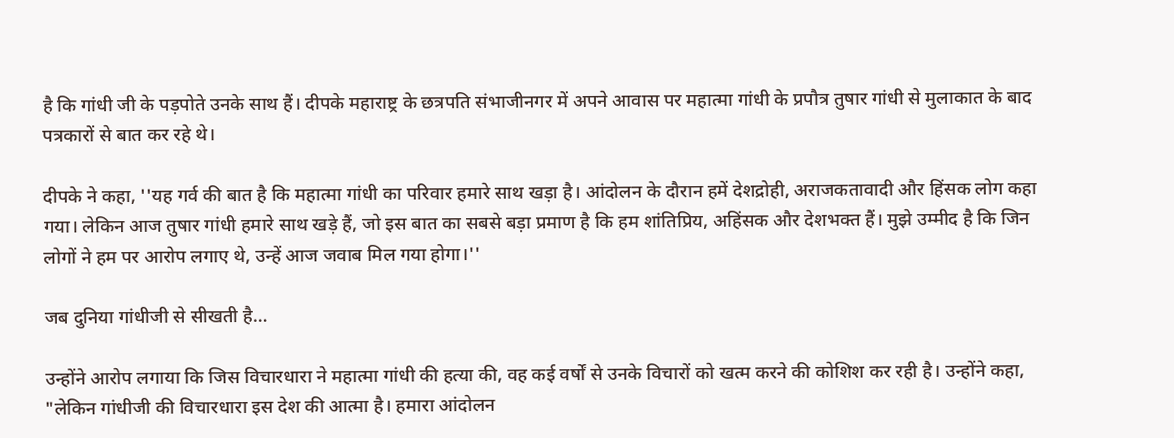है कि गांधी जी के पड़पोते उनके साथ हैं। दीपके महाराष्ट्र के छत्रपति संभाजीनगर में अपने आवास पर महात्मा गांधी के प्रपौत्र तुषार गांधी से मुलाकात के बाद पत्रकारों से बात कर रहे थे।

दीपके ने कहा, ''यह गर्व की बात है कि महात्मा गांधी का परिवार हमारे साथ खड़ा है। आंदोलन के दौरान हमें देशद्रोही, अराजकतावादी और हिंसक लोग कहा गया। लेकिन आज तुषार गांधी हमारे साथ खड़े हैं, जो इस बात का सबसे बड़ा प्रमाण है कि हम शांतिप्रिय, अहिंसक और देशभक्त हैं। मुझे उम्मीद है कि जिन लोगों ने हम पर आरोप लगाए थे, उन्हें आज जवाब मिल गया होगा।''

जब दुनिया गांधीजी से सीखती है…

उन्होंने आरोप लगाया कि जिस विचारधारा ने महात्मा गांधी की हत्या की, वह कई वर्षों से उनके विचारों को खत्म करने की कोशिश कर रही है। उन्होंने कहा, "लेकिन गांधीजी की विचारधारा इस देश की आत्मा है। हमारा आंदोलन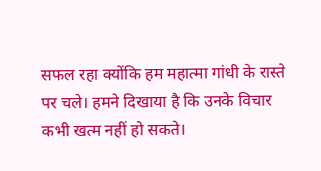सफल रहा क्योंकि हम महात्मा गांधी के रास्ते पर चले। हमने दिखाया है कि उनके विचार कभी खत्म नहीं हो सकते।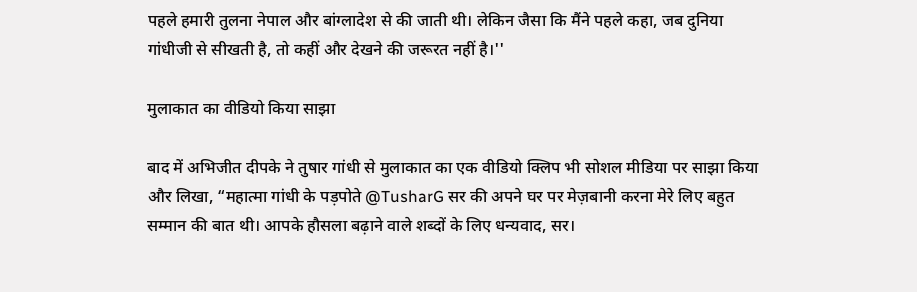पहले हमारी तुलना नेपाल और बांग्लादेश से की जाती थी। लेकिन जैसा कि मैंने पहले कहा, जब दुनिया गांधीजी से सीखती है, तो कहीं और देखने की जरूरत नहीं है।''

मुलाकात का वीडियो किया साझा

बाद में अभिजीत दीपके ने तुषार गांधी से मुलाकात का एक वीडियो क्लिप भी सोशल मीडिया पर साझा किया और लिखा, “महात्मा गांधी के पड़पोते @TusharG सर की अपने घर पर मेज़बानी करना मेरे लिए बहुत सम्मान की बात थी। आपके हौसला बढ़ाने वाले शब्दों के लिए धन्यवाद, सर।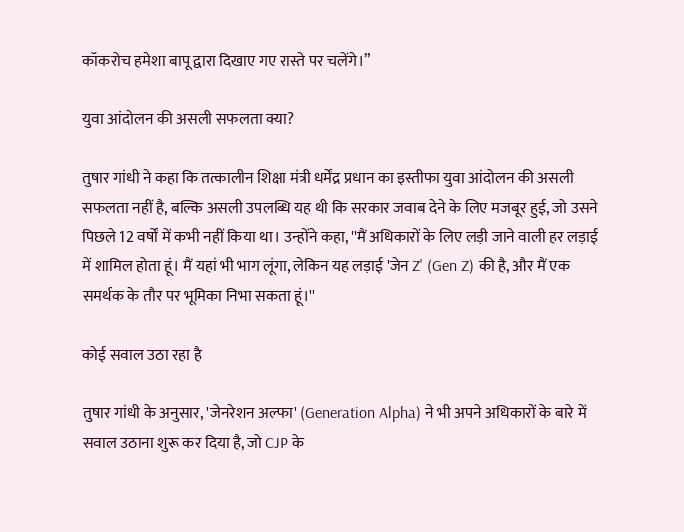कॉकरोच हमेशा बापू द्वारा दिखाए गए रास्ते पर चलेंगे।”

युवा आंदोलन की असली सफलता क्या?

तुषार गांधी ने कहा कि तत्कालीन शिक्षा मंत्री धर्मेंद्र प्रधान का इस्तीफा युवा आंदोलन की असली सफलता नहीं है, बल्कि असली उपलब्धि यह थी कि सरकार जवाब देने के लिए मजबूर हुई, जो उसने पिछले 12 वर्षों में कभी नहीं किया था। उन्होंने कहा, ''मैं अधिकारों के लिए लड़ी जाने वाली हर लड़ाई में शामिल होता हूं। मैं यहां भी भाग लूंगा, लेकिन यह लड़ाई 'जेन Z' (Gen Z) की है, और मैं एक समर्थक के तौर पर भूमिका निभा सकता हूं।''

कोई सवाल उठा रहा है

तुषार गांधी के अनुसार, 'जेनरेशन अल्फा' (Generation Alpha) ने भी अपने अधिकारों के बारे में सवाल उठाना शुरू कर दिया है, जो CJP के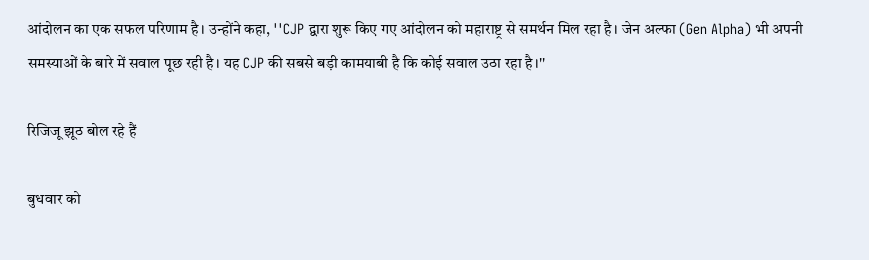आंदोलन का एक सफल परिणाम है। उन्होंने कहा, ''CJP द्वारा शुरू किए गए आंदोलन को महाराष्ट्र से समर्थन मिल रहा है। जेन अल्फा (Gen Alpha) भी अपनी समस्याओं के बारे में सवाल पूछ रही है। यह CJP की सबसे बड़ी कामयाबी है कि कोई सवाल उठा रहा है।''

रिजिजू झूठ बोल रहे हैं

बुधवार को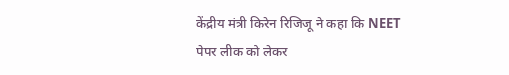केंद्रीय मंत्री किरेन रिजिजू ने कहा कि NEET पेपर लीक को लेकर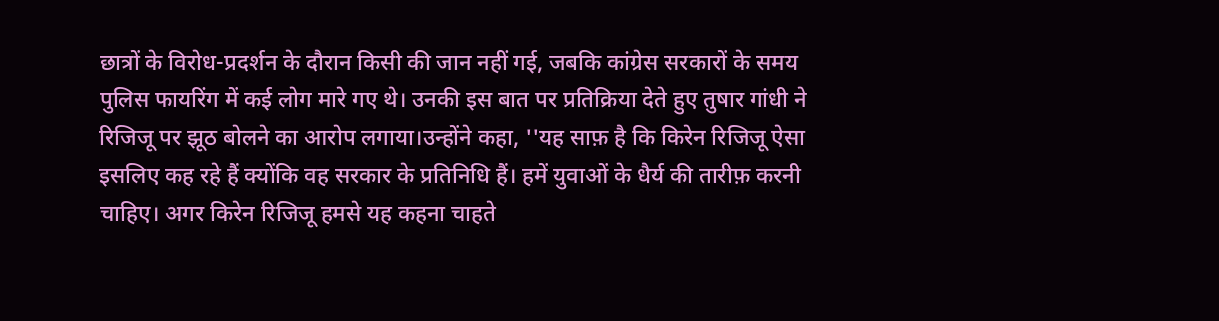छात्रों के विरोध-प्रदर्शन के दौरान किसी की जान नहीं गई, जबकि कांग्रेस सरकारों के समय पुलिस फायरिंग में कई लोग मारे गए थे। उनकी इस बात पर प्रतिक्रिया देते हुए तुषार गांधी ने रिजिजू पर झूठ बोलने का आरोप लगाया।उन्होंने कहा, ''यह साफ़ है कि किरेन रिजिजू ऐसा इसलिए कह रहे हैं क्योंकि वह सरकार के प्रतिनिधि हैं। हमें युवाओं के धैर्य की तारीफ़ करनी चाहिए। अगर किरेन रिजिजू हमसे यह कहना चाहते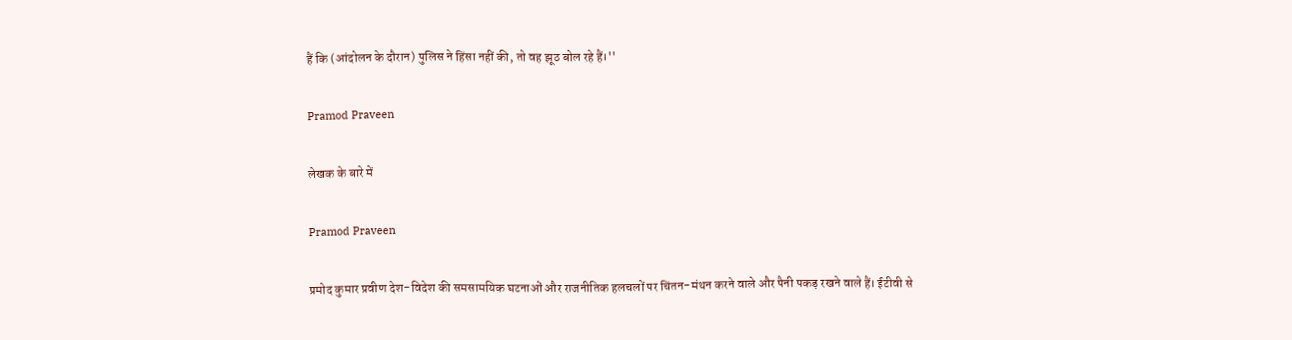हैं कि (आंदोलन के दौरान) पुलिस ने हिंसा नहीं की, तो वह झूठ बोल रहे हैं।''

Pramod Praveen

लेखक के बारे में

Pramod Praveen

प्रमोद कुमार प्रवीण देश-विदेश की समसामयिक घटनाओं और राजनीतिक हलचलों पर चिंतन-मंथन करने वाले और पैनी पकड़ रखने वाले हैं। ईटीवी से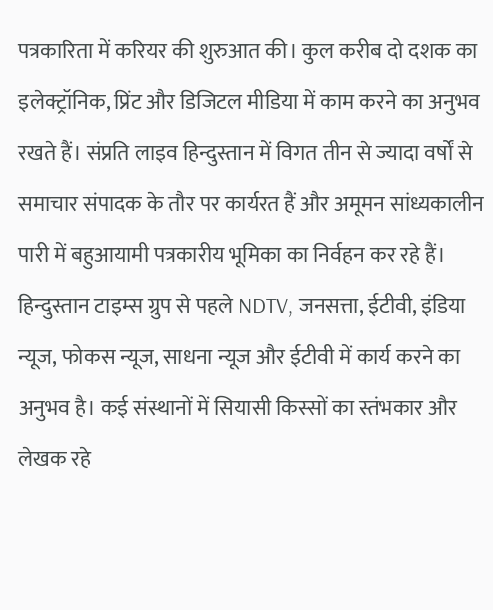पत्रकारिता में करियर की शुरुआत की। कुल करीब दो दशक का इलेक्ट्रॉनिक, प्रिंट और डिजिटल मीडिया में काम करने का अनुभव रखते हैं। संप्रति लाइव हिन्दुस्तान में विगत तीन से ज्यादा वर्षों से समाचार संपादक के तौर पर कार्यरत हैं और अमूमन सांध्यकालीन पारी में बहुआयामी पत्रकारीय भूमिका का निर्वहन कर रहे हैं। हिन्दुस्तान टाइम्स ग्रुप से पहले NDTV, जनसत्ता, ईटीवी, इंडिया न्यूज, फोकस न्यूज, साधना न्यूज और ईटीवी में कार्य करने का अनुभव है। कई संस्थानों में सियासी किस्सों का स्तंभकार और लेखक रहे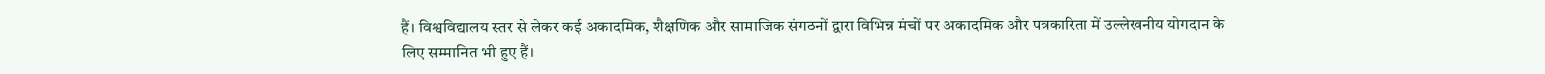हैं। विश्वविद्यालय स्तर से लेकर कई अकादमिक, शैक्षणिक और सामाजिक संगठनों द्वारा विभिन्न मंचों पर अकादमिक और पत्रकारिता में उल्लेखनीय योगदान के लिए सम्मानित भी हुए हैं।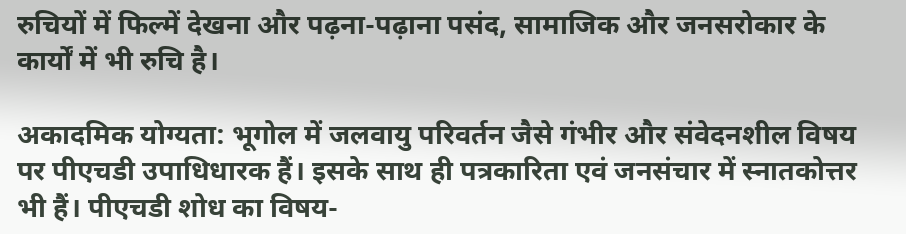रुचियों में फिल्में देखना और पढ़ना-पढ़ाना पसंद, सामाजिक और जनसरोकार के कार्यों में भी रुचि है।

अकादमिक योग्यता: भूगोल में जलवायु परिवर्तन जैसे गंभीर और संवेदनशील विषय पर पीएचडी उपाधिधारक हैं। इसके साथ ही पत्रकारिता एवं जनसंचार में स्नातकोत्तर भी हैं। पीएचडी शोध का विषय-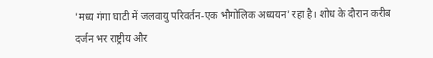'मध्य गंगा घाटी में जलवायु परिवर्तन-एक भौगोलिक अध्ययन' रहा है। शोध के दौरान करीब दर्जन भर राष्ट्रीय और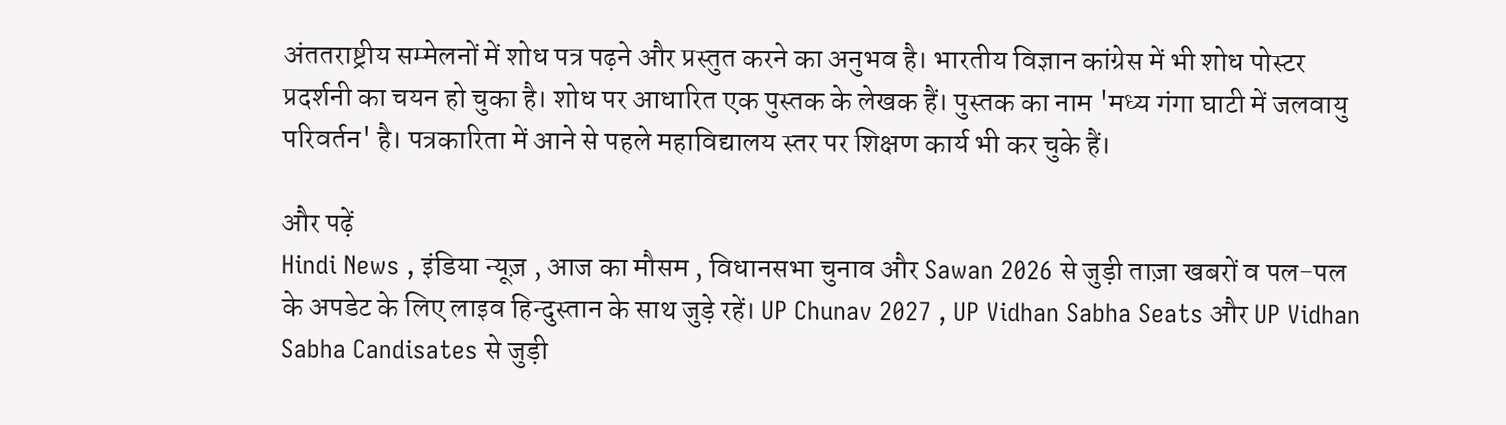अंततराष्ट्रीय सम्मेलनों में शोध पत्र पढ़ने और प्रस्तुत करने का अनुभव है। भारतीय विज्ञान कांग्रेस में भी शोध पोस्टर प्रदर्शनी का चयन हो चुका है। शोध पर आधारित एक पुस्तक के लेखक हैं। पुस्तक का नाम 'मध्य गंगा घाटी में जलवायु परिवर्तन' है। पत्रकारिता में आने से पहले महाविद्यालय स्तर पर शिक्षण कार्य भी कर चुके हैं।

और पढ़ें
Hindi News , इंडिया न्यूज़ , आज का मौसम , विधानसभा चुनाव और Sawan 2026 से जुड़ी ताज़ा खबरों व पल-पल के अपडेट के लिए लाइव हिन्दुस्तान के साथ जुड़े रहें। UP Chunav 2027 , UP Vidhan Sabha Seats और UP Vidhan Sabha Candisates से जुड़ी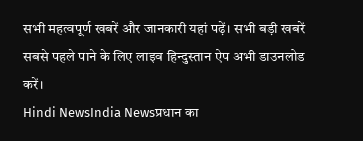सभी महत्वपूर्ण खबरें और जानकारी यहां पढ़ें। सभी बड़ी खबरें सबसे पहले पाने के लिए लाइव हिन्दुस्तान ऐप अभी डाउनलोड करें।
Hindi NewsIndia Newsप्रधान का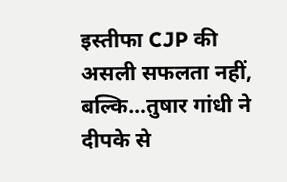इस्तीफा CJP की असली सफलता नहीं, बल्कि…तुषार गांधी ने दीपके से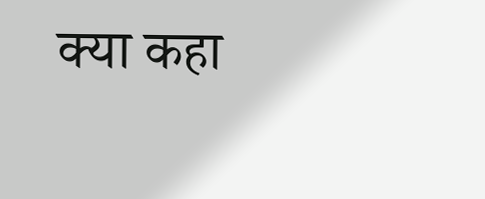क्या कहा